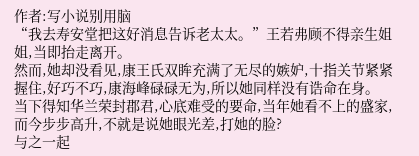作者:写小说别用脑
“我去寿安堂把这好消息告诉老太太。”王若弗顾不得亲生姐姐,当即抬走离开。
然而,她却没看见,康王氏双眸充满了无尽的嫉妒,十指关节紧紧握住,好巧不巧,康海峰碌碌无为,所以她同样没有诰命在身。
当下得知华兰荣封郡君,心底难受的要命,当年她看不上的盛家,而今步步高升,不就是说她眼光差,打她的脸?
与之一起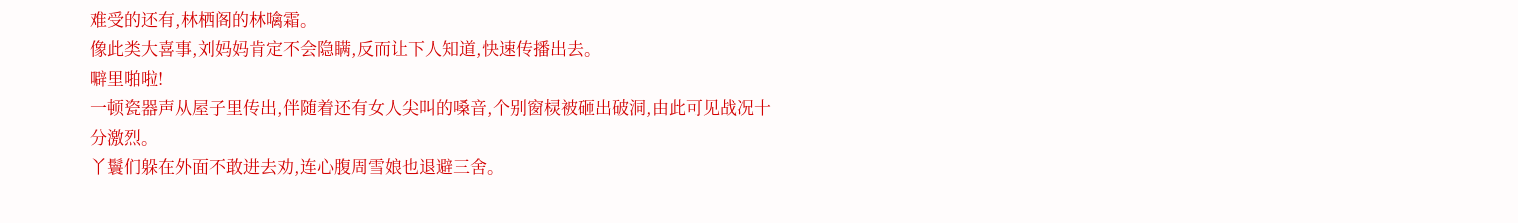难受的还有,林栖阁的林噙霜。
像此类大喜事,刘妈妈肯定不会隐瞒,反而让下人知道,快速传播出去。
噼里啪啦!
一顿瓷器声从屋子里传出,伴随着还有女人尖叫的嗓音,个别窗棂被砸出破洞,由此可见战况十分激烈。
丫鬟们躲在外面不敢进去劝,连心腹周雪娘也退避三舍。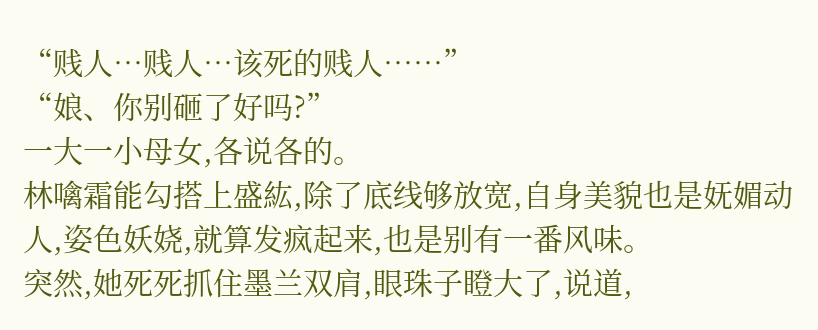“贱人…贱人…该死的贱人……”
“娘、你别砸了好吗?”
一大一小母女,各说各的。
林噙霜能勾搭上盛紘,除了底线够放宽,自身美貌也是妩媚动人,姿色妖娆,就算发疯起来,也是别有一番风味。
突然,她死死抓住墨兰双肩,眼珠子瞪大了,说道,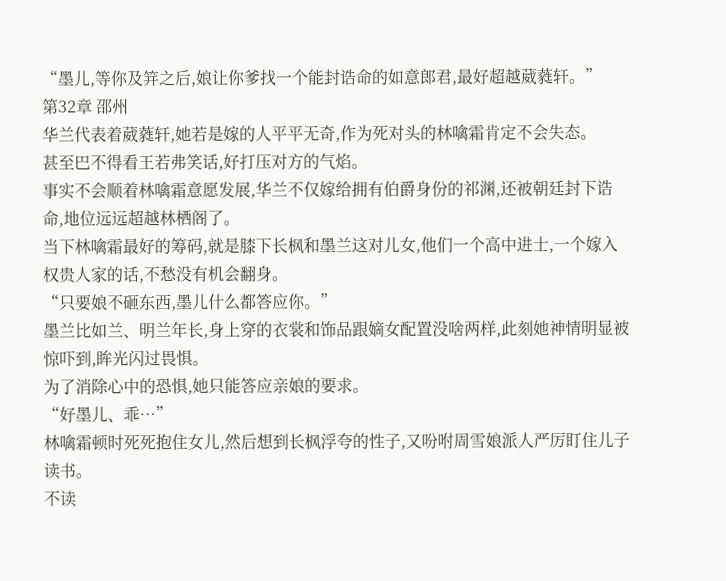“墨儿,等你及笄之后,娘让你爹找一个能封诰命的如意郎君,最好超越葳蕤轩。”
第32章 邵州
华兰代表着葳蕤轩,她若是嫁的人平平无奇,作为死对头的林噙霜肯定不会失态。
甚至巴不得看王若弗笑话,好打压对方的气焰。
事实不会顺着林噙霜意愿发展,华兰不仅嫁给拥有伯爵身份的祁渊,还被朝廷封下诰命,地位远远超越林栖阁了。
当下林噙霜最好的筹码,就是膝下长枫和墨兰这对儿女,他们一个高中进士,一个嫁入权贵人家的话,不愁没有机会翻身。
“只要娘不砸东西,墨儿什么都答应你。”
墨兰比如兰、明兰年长,身上穿的衣裳和饰品跟嫡女配置没啥两样,此刻她神情明显被惊吓到,眸光闪过畏惧。
为了消除心中的恐惧,她只能答应亲娘的要求。
“好墨儿、乖…”
林噙霜顿时死死抱住女儿,然后想到长枫浮夸的性子,又吩咐周雪娘派人严厉盯住儿子读书。
不读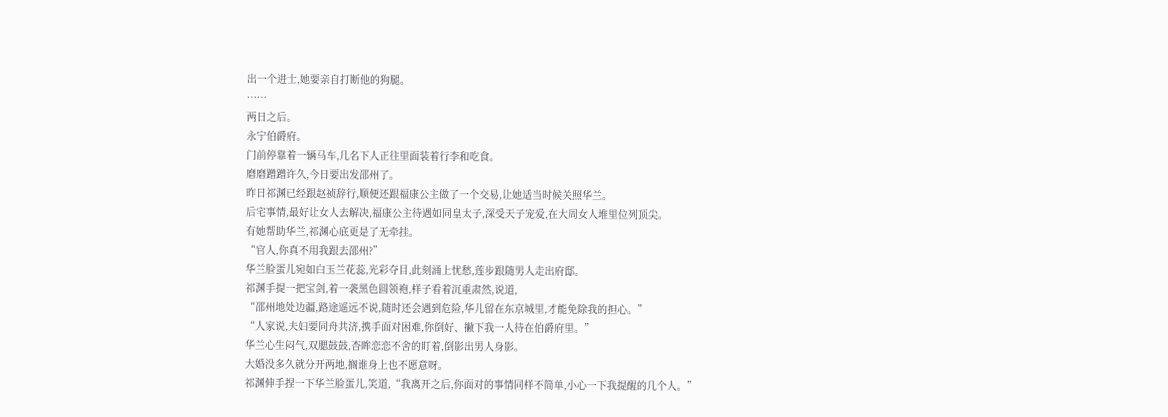出一个进士,她要亲自打断他的狗腿。
……
两日之后。
永宁伯爵府。
门前停靠着一辆马车,几名下人正往里面装着行李和吃食。
磨磨蹭蹭许久,今日要出发邵州了。
昨日祁渊已经跟赵祯辞行,顺便还跟福康公主做了一个交易,让她适当时候关照华兰。
后宅事情,最好让女人去解决,福康公主待遇如同皇太子,深受天子宠爱,在大周女人堆里位列顶尖。
有她帮助华兰,祁渊心底更是了无牵挂。
“官人,你真不用我跟去邵州?”
华兰脸蛋儿宛如白玉兰花蕊,光彩夺目,此刻涌上忧愁,莲步跟随男人走出府邸。
祁渊手提一把宝剑,着一袭黑色圆领袍,样子看着沉重肃然,说道,
“邵州地处边疆,路途遥远不说,随时还会遇到危险,华儿留在东京城里,才能免除我的担心。”
“人家说,夫妇要同舟共济,携手面对困难,你倒好、撇下我一人待在伯爵府里。”
华兰心生闷气,双腮鼓鼓,杏眸恋恋不舍的盯着,倒影出男人身影。
大婚没多久就分开两地,搁谁身上也不愿意呀。
祁渊伸手捏一下华兰脸蛋儿,笑道,“我离开之后,你面对的事情同样不简单,小心一下我提醒的几个人。”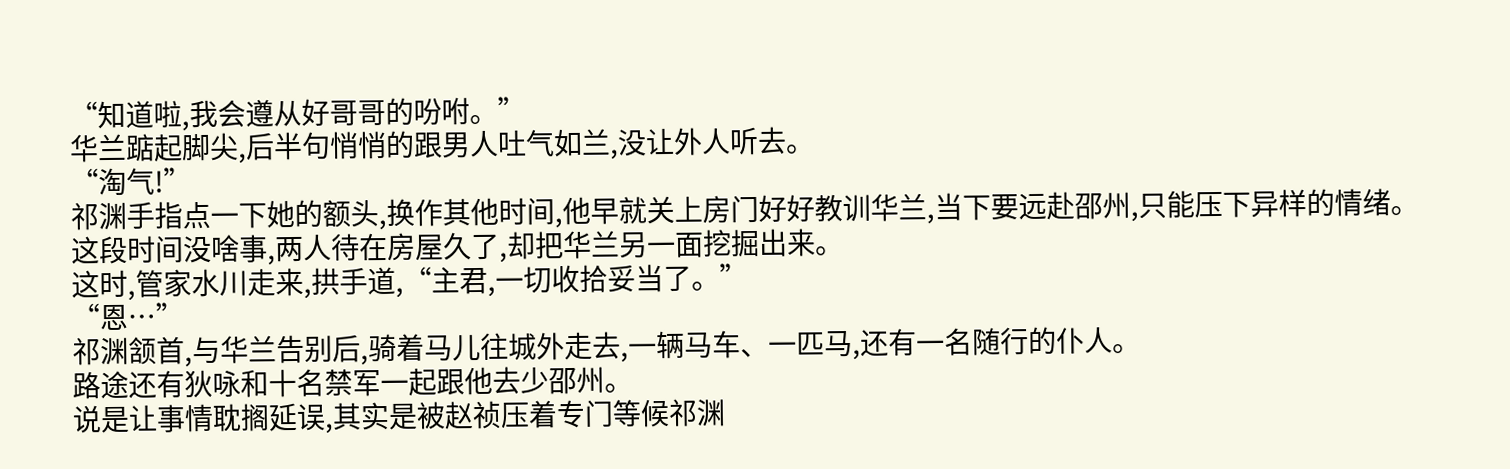“知道啦,我会遵从好哥哥的吩咐。”
华兰踮起脚尖,后半句悄悄的跟男人吐气如兰,没让外人听去。
“淘气!”
祁渊手指点一下她的额头,换作其他时间,他早就关上房门好好教训华兰,当下要远赴邵州,只能压下异样的情绪。
这段时间没啥事,两人待在房屋久了,却把华兰另一面挖掘出来。
这时,管家水川走来,拱手道,“主君,一切收拾妥当了。”
“恩…”
祁渊颔首,与华兰告别后,骑着马儿往城外走去,一辆马车、一匹马,还有一名随行的仆人。
路途还有狄咏和十名禁军一起跟他去少邵州。
说是让事情耽搁延误,其实是被赵祯压着专门等候祁渊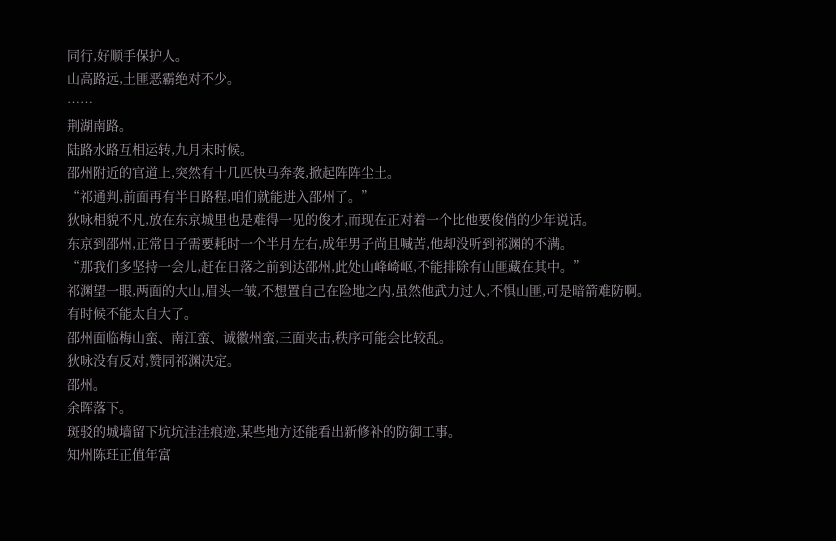同行,好顺手保护人。
山高路远,土匪恶霸绝对不少。
……
荆湖南路。
陆路水路互相运转,九月末时候。
邵州附近的官道上,突然有十几匹快马奔袭,掀起阵阵尘土。
“祁通判,前面再有半日路程,咱们就能进入邵州了。”
狄咏相貌不凡,放在东京城里也是难得一见的俊才,而现在正对着一个比他要俊俏的少年说话。
东京到邵州,正常日子需要耗时一个半月左右,成年男子尚且喊苦,他却没听到祁渊的不满。
“那我们多坚持一会儿,赶在日落之前到达邵州,此处山峰崎岖,不能排除有山匪藏在其中。”
祁渊望一眼,两面的大山,眉头一皱,不想置自己在险地之内,虽然他武力过人,不惧山匪,可是暗箭难防啊。
有时候不能太自大了。
邵州面临梅山蛮、南江蛮、诚徽州蛮,三面夹击,秩序可能会比较乱。
狄咏没有反对,赞同祁渊决定。
邵州。
余晖落下。
斑驳的城墙留下坑坑洼洼痕迹,某些地方还能看出新修补的防御工事。
知州陈玨正值年富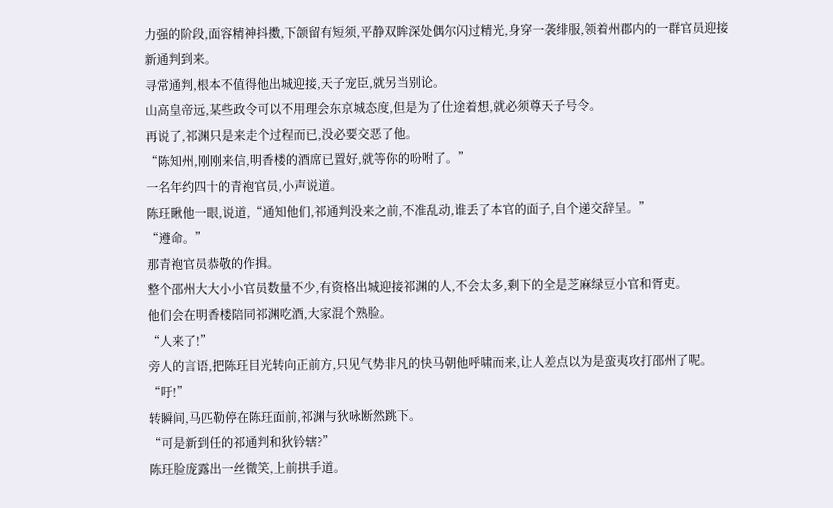力强的阶段,面容精神抖擞,下颌留有短须,平静双眸深处偶尔闪过精光,身穿一袭绯服,领着州郡内的一群官员迎接新通判到来。
寻常通判,根本不值得他出城迎接,天子宠臣,就另当别论。
山高皇帝远,某些政令可以不用理会东京城态度,但是为了仕途着想,就必须尊天子号令。
再说了,祁渊只是来走个过程而已,没必要交恶了他。
“陈知州,刚刚来信,明香楼的酒席已置好,就等你的吩咐了。”
一名年约四十的青袍官员,小声说道。
陈玨瞅他一眼,说道,“通知他们,祁通判没来之前,不准乱动,谁丢了本官的面子,自个递交辞呈。”
“遵命。”
那青袍官员恭敬的作揖。
整个邵州大大小小官员数量不少,有资格出城迎接祁渊的人,不会太多,剩下的全是芝麻绿豆小官和胥吏。
他们会在明香楼陪同祁渊吃酒,大家混个熟脸。
“人来了!”
旁人的言语,把陈玨目光转向正前方,只见气势非凡的快马朝他呼啸而来,让人差点以为是蛮夷攻打邵州了呢。
“吁!”
转瞬间,马匹勒停在陈玨面前,祁渊与狄咏断然跳下。
“可是新到任的祁通判和狄钤辖?”
陈玨脸庞露出一丝微笑,上前拱手道。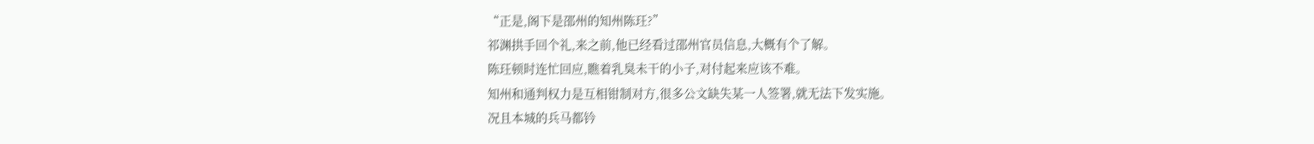“正是,阁下是邵州的知州陈玨?”
祁渊拱手回个礼,来之前,他已经看过邵州官员信息,大概有个了解。
陈玨顿时连忙回应,瞧着乳臭未干的小子,对付起来应该不难。
知州和通判权力是互相钳制对方,很多公文缺失某一人签署,就无法下发实施。
况且本城的兵马都钤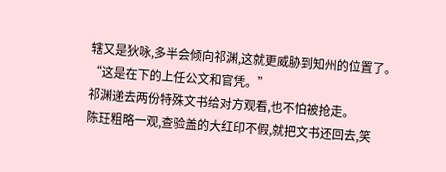辖又是狄咏,多半会倾向祁渊,这就更威胁到知州的位置了。
“这是在下的上任公文和官凭。”
祁渊递去两份特殊文书给对方观看,也不怕被抢走。
陈玨粗略一观,查验盖的大红印不假,就把文书还回去,笑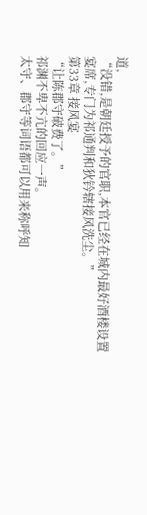道,
“没错,是朝廷授予的官职,本官已经在城内最好酒楼设置宴席,专门为祁通判和狄钤辖接风洗尘。”
第33章 接风宴
“让陈郡守破费了。”
祁渊不卑不亢的回应一声。
太守、郡守等词语都可以用来称呼知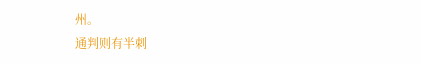州。
通判则有半刺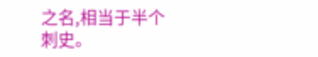之名,相当于半个刺史。